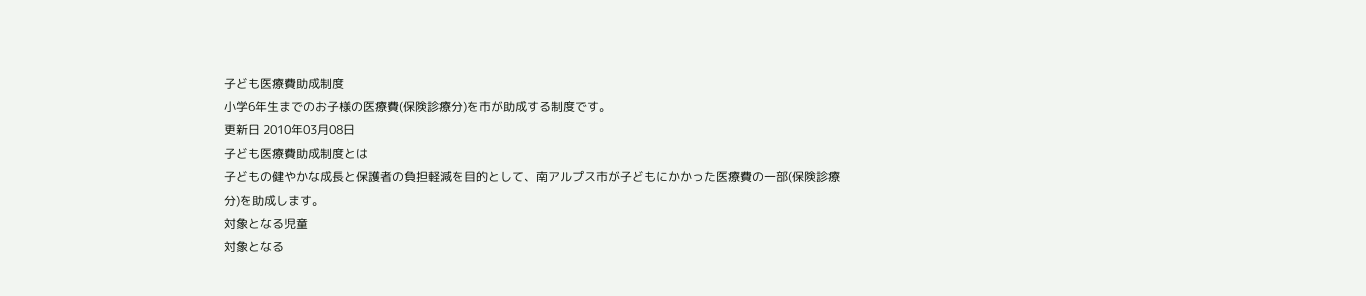子ども医療費助成制度
小学6年生までのお子様の医療費(保険診療分)を市が助成する制度です。
更新日 2010年03月08日
子ども医療費助成制度とは
子どもの健やかな成長と保護者の負担軽減を目的として、南アルプス市が子どもにかかった医療費の一部(保険診療分)を助成します。
対象となる児童
対象となる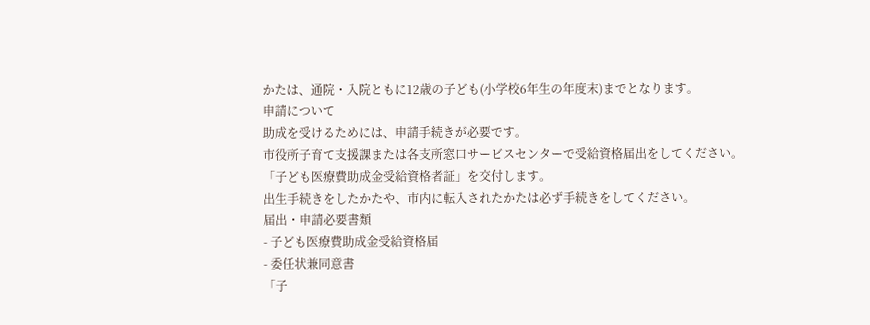かたは、通院・入院ともに12歳の子ども(小学校6年生の年度末)までとなります。
申請について
助成を受けるためには、申請手続きが必要です。
市役所子育て支援課または各支所窓口サービスセンターで受給資格届出をしてください。
「子ども医療費助成金受給資格者証」を交付します。
出生手続きをしたかたや、市内に転入されたかたは必ず手続きをしてください。
届出・申請必要書類
- 子ども医療費助成金受給資格届
- 委任状兼同意書
「子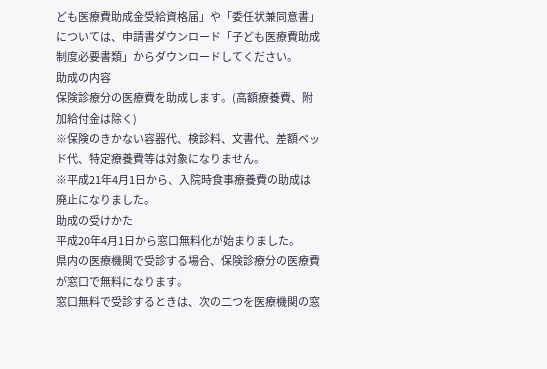ども医療費助成金受給資格届」や「委任状兼同意書」については、申請書ダウンロード「子ども医療費助成制度必要書類」からダウンロードしてください。
助成の内容
保険診療分の医療費を助成します。(高額療養費、附加給付金は除く)
※保険のきかない容器代、検診料、文書代、差額ベッド代、特定療養費等は対象になりません。
※平成21年4月1日から、入院時食事療養費の助成は廃止になりました。
助成の受けかた
平成20年4月1日から窓口無料化が始まりました。
県内の医療機関で受診する場合、保険診療分の医療費が窓口で無料になります。
窓口無料で受診するときは、次の二つを医療機関の窓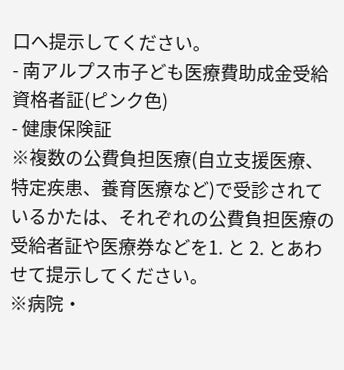口へ提示してください。
- 南アルプス市子ども医療費助成金受給資格者証(ピンク色)
- 健康保険証
※複数の公費負担医療(自立支援医療、特定疾患、養育医療など)で受診されているかたは、それぞれの公費負担医療の受給者証や医療券などを1. と 2. とあわせて提示してください。
※病院・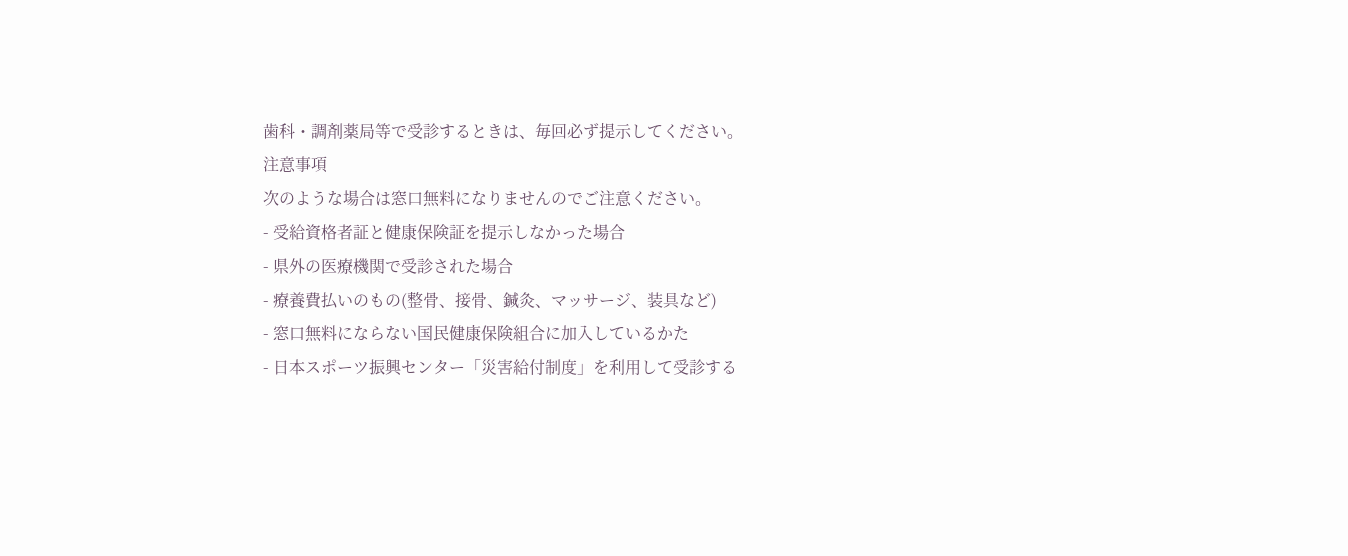歯科・調剤薬局等で受診するときは、毎回必ず提示してください。
注意事項
次のような場合は窓口無料になりませんのでご注意ください。
- 受給資格者証と健康保険証を提示しなかった場合
- 県外の医療機関で受診された場合
- 療養費払いのもの(整骨、接骨、鍼灸、マッサージ、装具など)
- 窓口無料にならない国民健康保険組合に加入しているかた
- 日本スポーツ振興センター「災害給付制度」を利用して受診する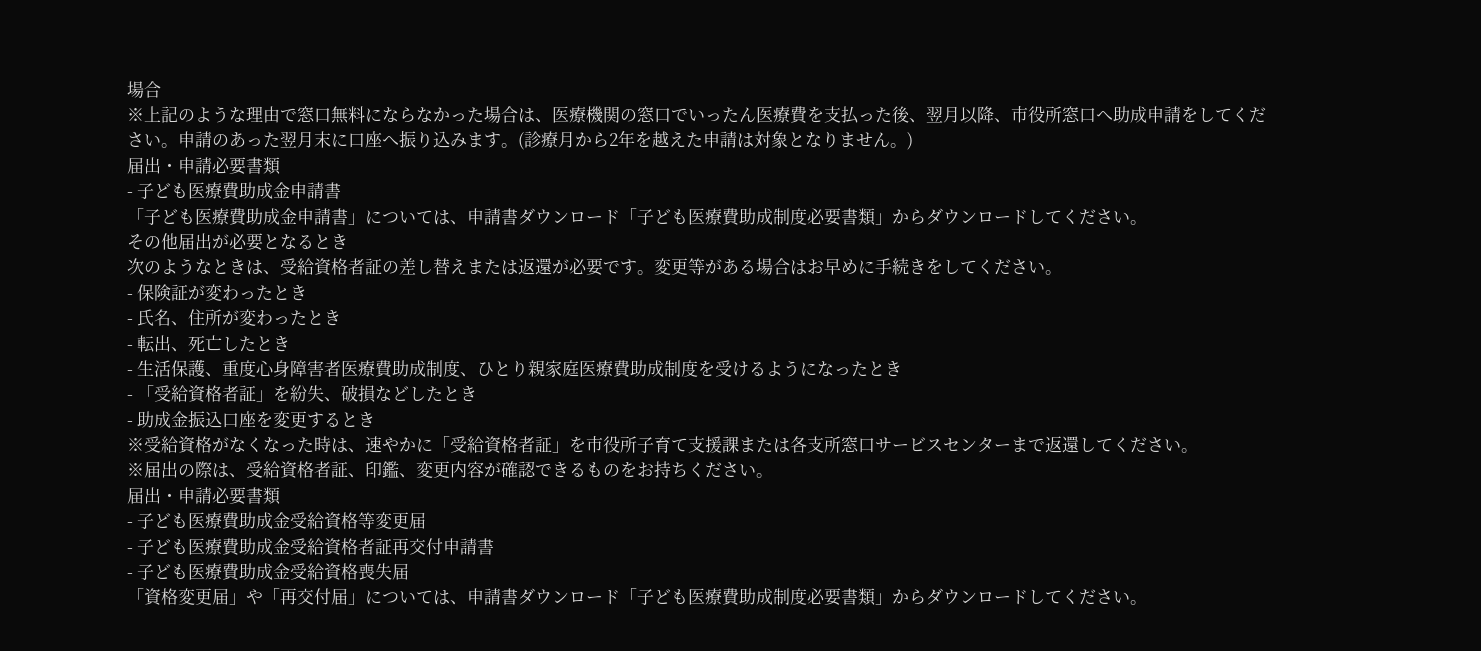場合
※上記のような理由で窓口無料にならなかった場合は、医療機関の窓口でいったん医療費を支払った後、翌月以降、市役所窓口へ助成申請をしてください。申請のあった翌月末に口座へ振り込みます。(診療月から2年を越えた申請は対象となりません。)
届出・申請必要書類
- 子ども医療費助成金申請書
「子ども医療費助成金申請書」については、申請書ダウンロード「子ども医療費助成制度必要書類」からダウンロードしてください。
その他届出が必要となるとき
次のようなときは、受給資格者証の差し替えまたは返還が必要です。変更等がある場合はお早めに手続きをしてください。
- 保険証が変わったとき
- 氏名、住所が変わったとき
- 転出、死亡したとき
- 生活保護、重度心身障害者医療費助成制度、ひとり親家庭医療費助成制度を受けるようになったとき
- 「受給資格者証」を紛失、破損などしたとき
- 助成金振込口座を変更するとき
※受給資格がなくなった時は、速やかに「受給資格者証」を市役所子育て支援課または各支所窓口サービスセンターまで返還してください。
※届出の際は、受給資格者証、印鑑、変更内容が確認できるものをお持ちください。
届出・申請必要書類
- 子ども医療費助成金受給資格等変更届
- 子ども医療費助成金受給資格者証再交付申請書
- 子ども医療費助成金受給資格喪失届
「資格変更届」や「再交付届」については、申請書ダウンロード「子ども医療費助成制度必要書類」からダウンロードしてください。